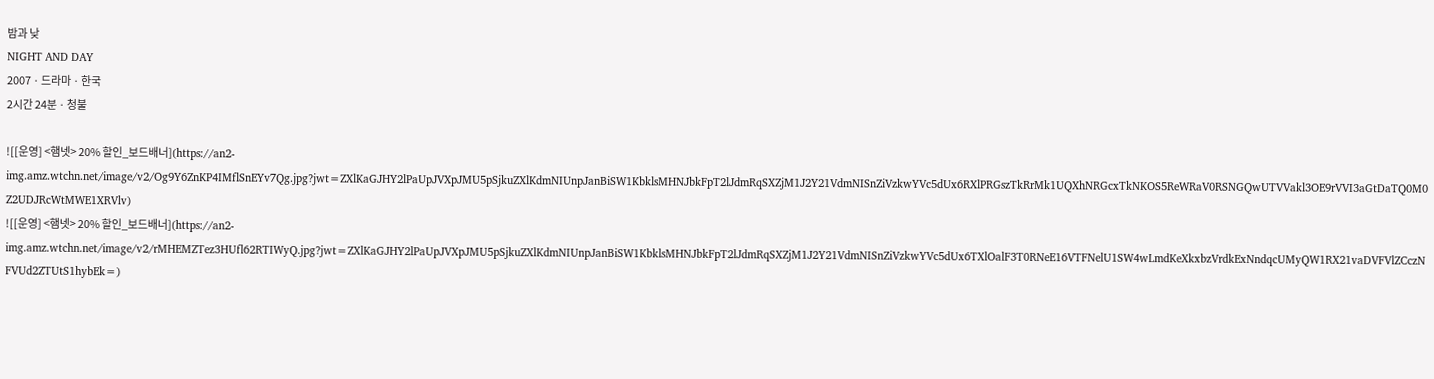밤과 낮
NIGHT AND DAY
2007 · 드라마 · 한국
2시간 24분 · 청불

![[운영] <햄넷> 20% 할인_보드배너](https://an2-img.amz.wtchn.net/image/v2/Og9Y6ZnKP4IMflSnEYv7Qg.jpg?jwt=ZXlKaGJHY2lPaUpJVXpJMU5pSjkuZXlKdmNIUnpJanBiSW1KbklsMHNJbkFpT2lJdmRqSXZjM1J2Y21VdmNISnZiVzkwYVc5dUx6RXlPRGszTkRrMk1UQXhNRGcxTkNKOS5ReWRaV0RSNGQwUTVVakl3OE9rVVI3aGtDaTQ0M0Z2UDJRcWtMWE1XRVlv)
![[운영] <햄넷> 20% 할인_보드배너](https://an2-img.amz.wtchn.net/image/v2/rMHEMZTez3HUfl62RTIWyQ.jpg?jwt=ZXlKaGJHY2lPaUpJVXpJMU5pSjkuZXlKdmNIUnpJanBiSW1KbklsMHNJbkFpT2lJdmRqSXZjM1J2Y21VdmNISnZiVzkwYVc5dUx6TXlOalF3T0RNeE16VTFNelU1SW4wLmdKeXkxbzVrdkExNndqcUMyQW1RX21vaDVFVlZCczNFVUd2ZTUtS1hybEk=)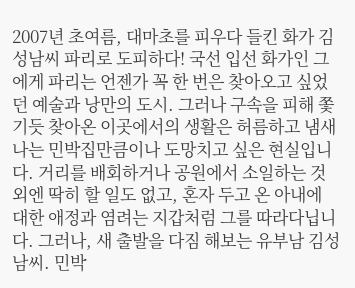2007년 초여름, 대마초를 피우다 들킨 화가 김성남씨 파리로 도피하다! 국선 입선 화가인 그에게 파리는 언젠가 꼭 한 번은 찾아오고 싶었던 예술과 낭만의 도시. 그러나 구속을 피해 쫓기듯 찾아온 이곳에서의 생활은 허름하고 냄새 나는 민박집만큼이나 도망치고 싶은 현실입니다. 거리를 배회하거나 공원에서 소일하는 것 외엔 딱히 할 일도 없고, 혼자 두고 온 아내에 대한 애정과 염려는 지갑처럼 그를 따라다닙니다. 그러나, 새 출발을 다짐 해보는 유부남 김성남씨. 민박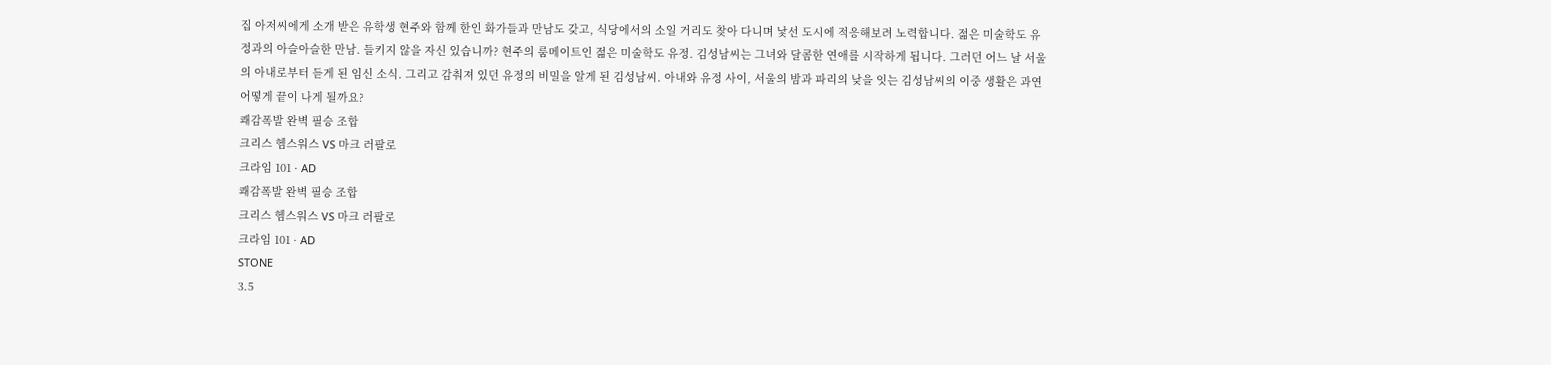집 아저씨에게 소개 받은 유학생 현주와 함께 한인 화가들과 만남도 갖고, 식당에서의 소일 거리도 찾아 다니며 낯선 도시에 적응해보려 노력합니다. 젊은 미술학도 유정과의 아슬아슬한 만남. 들키지 않을 자신 있습니까? 현주의 룸메이트인 젊은 미술학도 유정. 김성남씨는 그녀와 달콤한 연애를 시작하게 됩니다. 그러던 어느 날 서울의 아내로부터 듣게 된 임신 소식. 그리고 감춰져 있던 유정의 비밀을 알게 된 김성남씨. 아내와 유정 사이, 서울의 밤과 파리의 낮을 잇는 김성남씨의 이중 생활은 과연 어떻게 끝이 나게 될까요?
쾌감폭발 완벽 필승 조합
크리스 헴스워스 VS 마크 러팔로
크라임 101 · AD
쾌감폭발 완벽 필승 조합
크리스 헴스워스 VS 마크 러팔로
크라임 101 · AD
STONE
3.5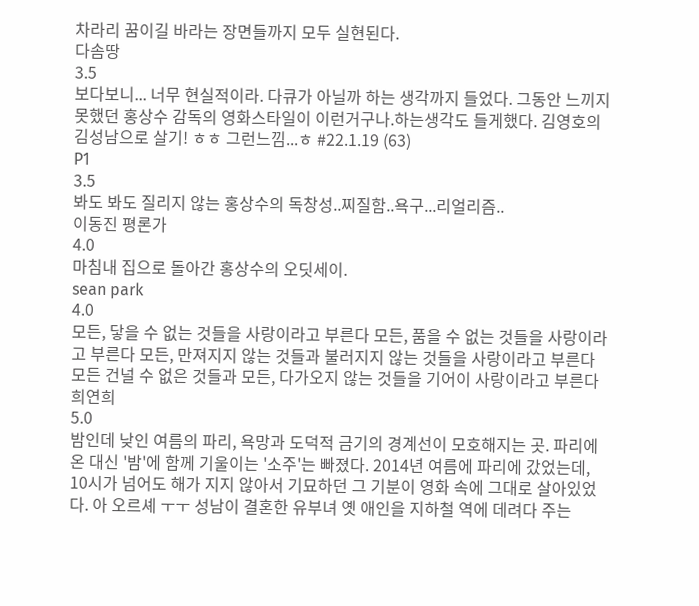차라리 꿈이길 바라는 장면들까지 모두 실현된다.
다솜땅
3.5
보다보니... 너무 현실적이라. 다큐가 아닐까 하는 생각까지 들었다. 그동안 느끼지 못했던 홍상수 감독의 영화스타일이 이런거구나.하는생각도 들게했다. 김영호의 김성남으로 살기! ㅎㅎ 그런느낌...ㅎ #22.1.19 (63)
P1
3.5
봐도 봐도 질리지 않는 홍상수의 독창성..찌질함..욕구...리얼리즘..
이동진 평론가
4.0
마침내 집으로 돌아간 홍상수의 오딧세이.
sean park
4.0
모든, 닿을 수 없는 것들을 사랑이라고 부른다 모든, 품을 수 없는 것들을 사랑이라고 부른다 모든, 만져지지 않는 것들과 불러지지 않는 것들을 사랑이라고 부른다 모든 건널 수 없은 것들과 모든, 다가오지 않는 것들을 기어이 사랑이라고 부른다
희연희
5.0
밤인데 낮인 여름의 파리, 욕망과 도덕적 금기의 경계선이 모호해지는 곳. 파리에 온 대신 '밤'에 함께 기울이는 '소주'는 빠졌다. 2014년 여름에 파리에 갔었는데, 10시가 넘어도 해가 지지 않아서 기묘하던 그 기분이 영화 속에 그대로 살아있었다. 아 오르셰 ㅜㅜ 성남이 결혼한 유부녀 옛 애인을 지하철 역에 데려다 주는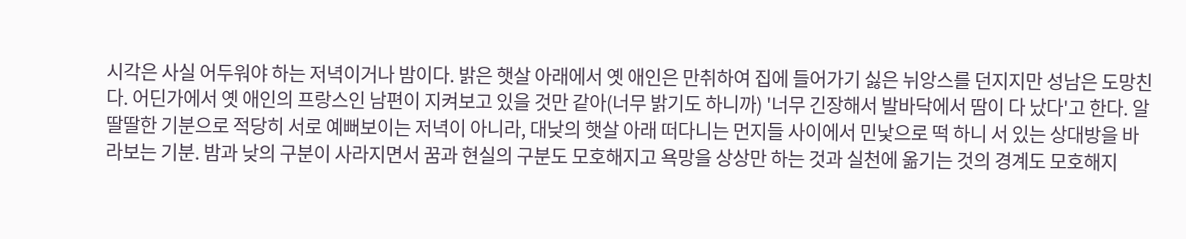시각은 사실 어두워야 하는 저녁이거나 밤이다. 밝은 햇살 아래에서 옛 애인은 만취하여 집에 들어가기 싫은 뉘앙스를 던지지만 성남은 도망친다. 어딘가에서 옛 애인의 프랑스인 남편이 지켜보고 있을 것만 같아(너무 밝기도 하니까) '너무 긴장해서 발바닥에서 땀이 다 났다'고 한다. 알딸딸한 기분으로 적당히 서로 예뻐보이는 저녁이 아니라, 대낮의 햇살 아래 떠다니는 먼지들 사이에서 민낯으로 떡 하니 서 있는 상대방을 바라보는 기분. 밤과 낮의 구분이 사라지면서 꿈과 현실의 구분도 모호해지고 욕망을 상상만 하는 것과 실천에 옮기는 것의 경계도 모호해지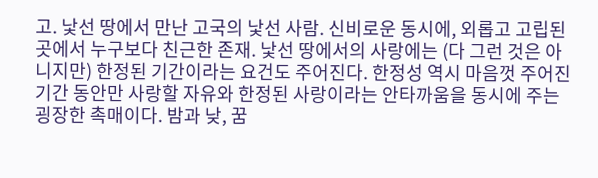고. 낯선 땅에서 만난 고국의 낯선 사람. 신비로운 동시에, 외롭고 고립된 곳에서 누구보다 친근한 존재. 낯선 땅에서의 사랑에는 (다 그런 것은 아니지만) 한정된 기간이라는 요건도 주어진다. 한정성 역시 마음껏 주어진 기간 동안만 사랑할 자유와 한정된 사랑이라는 안타까움을 동시에 주는 굉장한 촉매이다. 밤과 낮, 꿈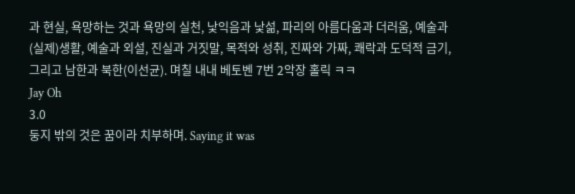과 현실, 욕망하는 것과 욕망의 실천, 낯익음과 낯섦, 파리의 아름다움과 더러움, 예술과 (실제)생활, 예술과 외설, 진실과 거짓말, 목적와 성취, 진짜와 가짜, 쾌락과 도덕적 금기, 그리고 남한과 북한(이선균). 며칠 내내 베토벤 7번 2악장 홀릭 ㅋㅋ
Jay Oh
3.0
둥지 밖의 것은 꿈이라 치부하며. Saying it was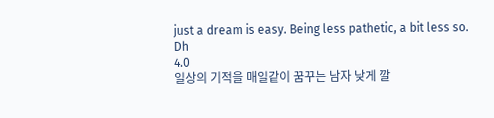just a dream is easy. Being less pathetic, a bit less so.
Dh
4.0
일상의 기적을 매일같이 꿈꾸는 남자 낮게 깔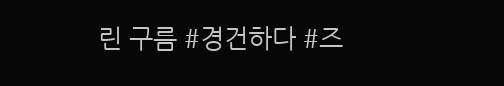린 구름 #경건하다 #즈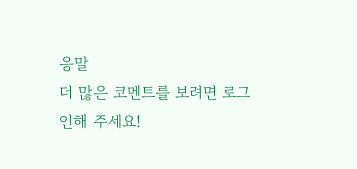응말
더 많은 코멘트를 보려면 로그인해 주세요!